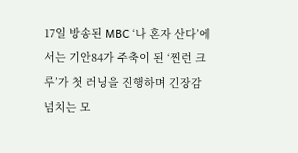17일 방송된 MBC ‘나 혼자 산다’에서는 기안84가 주축이 된 ‘찐런 크루’가 첫 러닝을 진행하며 긴장감 넘치는 모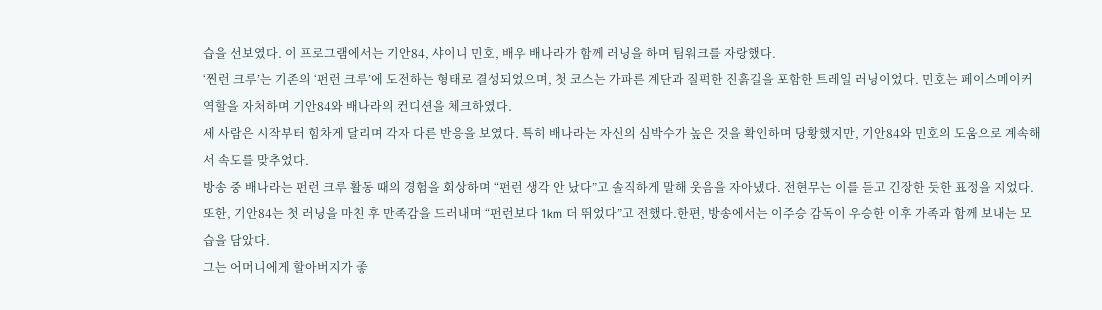습을 선보였다. 이 프로그램에서는 기안84, 샤이니 민호, 배우 배나라가 함께 러닝을 하며 팀워크를 자랑했다.
‘찐런 크루’는 기존의 ‘펀런 크루’에 도전하는 형태로 결성되었으며, 첫 코스는 가파른 계단과 질퍽한 진흙길을 포함한 트레일 러닝이었다. 민호는 페이스메이커 역할을 자처하며 기안84와 배나라의 컨디션을 체크하였다.
세 사람은 시작부터 힘차게 달리며 각자 다른 반응을 보였다. 특히 배나라는 자신의 심박수가 높은 것을 확인하며 당황했지만, 기안84와 민호의 도움으로 계속해서 속도를 맞추었다.
방송 중 배나라는 펀런 크루 활동 때의 경험을 회상하며 “펀런 생각 안 났다”고 솔직하게 말해 웃음을 자아냈다. 전현무는 이를 듣고 긴장한 듯한 표정을 지었다.
또한, 기안84는 첫 러닝을 마친 후 만족감을 드러내며 “펀런보다 1km 더 뛰었다”고 전했다.한편, 방송에서는 이주승 감독이 우승한 이후 가족과 함께 보내는 모습을 담았다.
그는 어머니에게 할아버지가 좋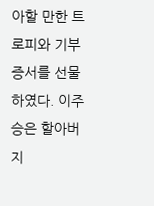아할 만한 트로피와 기부 증서를 선물하였다. 이주승은 할아버지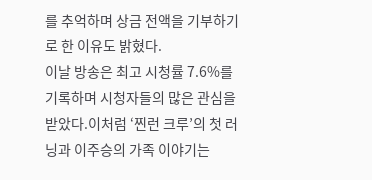를 추억하며 상금 전액을 기부하기로 한 이유도 밝혔다.
이날 방송은 최고 시청률 7.6%를 기록하며 시청자들의 많은 관심을 받았다.이처럼 ‘찐런 크루’의 첫 러닝과 이주승의 가족 이야기는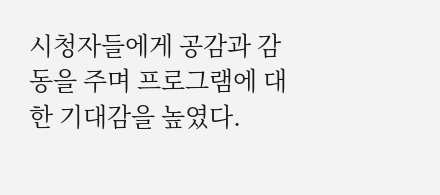시청자들에게 공감과 감동을 주며 프로그램에 대한 기대감을 높였다.